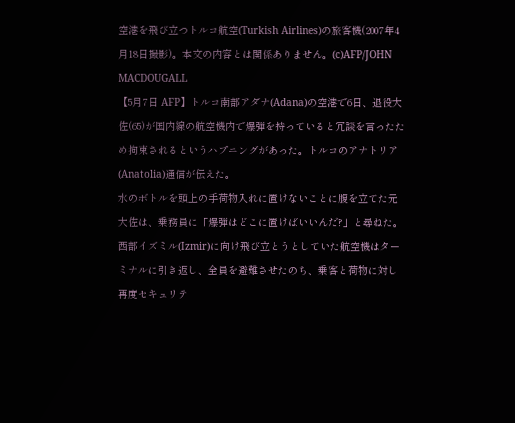空港を飛び立つトルコ航空(Turkish Airlines)の旅客機(2007年4月18日撮影)。本文の内容とは関係ありません。(c)AFP/JOHN MACDOUGALL
【5月7日 AFP】トルコ南部アダナ(Adana)の空港で6日、退役大佐(65)が国内線の航空機内で爆弾を持っていると冗談を言ったため拘束されるというハプニングがあった。トルコのアナトリア(Anatolia)通信が伝えた。
水のボトルを頭上の手荷物入れに置けないことに腹を立てた元大佐は、乗務員に「爆弾はどこに置けばいいんだ?」と尋ねた。
西部イズミル(Izmir)に向け飛び立とうとしていた航空機はターミナルに引き返し、全員を避難させたのち、乗客と荷物に対し再度セキュリテ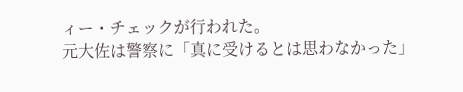ィー・チェックが行われた。
元大佐は警察に「真に受けるとは思わなかった」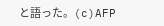と語った。(c)AFP